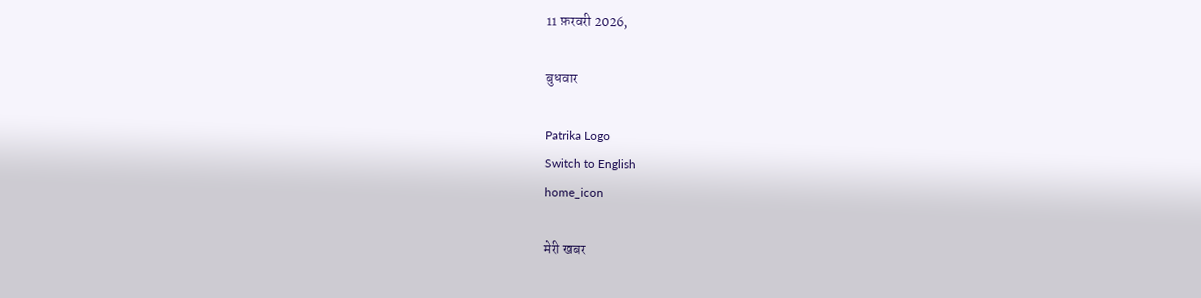11 फ़रवरी 2026,

बुधवार

Patrika Logo
Switch to English
home_icon

मेरी खबर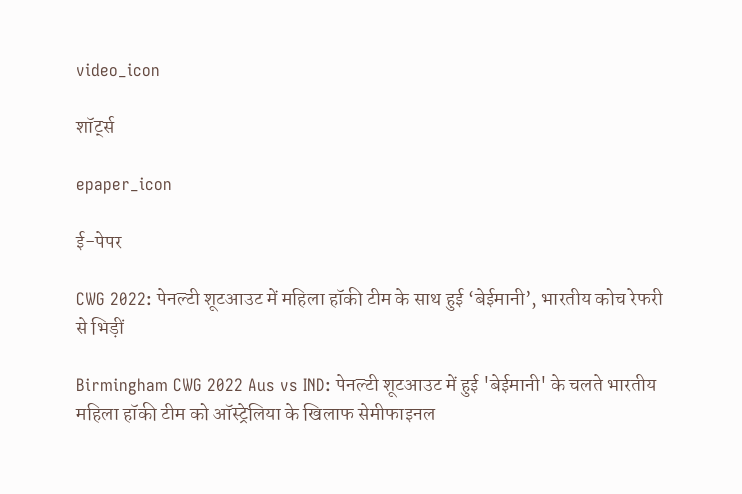video_icon

शॉर्ट्स

epaper_icon

ई-पेपर

CWG 2022: पेनल्टी शूटआउट में महिला हॉकी टीम के साथ हुई ‘बेईमानी’, भारतीय कोच रेफरी से भिड़ीं

Birmingham CWG 2022 Aus vs IND: पेनल्टी शूटआउट में हुई 'बेईमानी' के चलते भारतीय महिला हॉकी टीम को ऑस्ट्रेलिया के खिलाफ सेमीफाइनल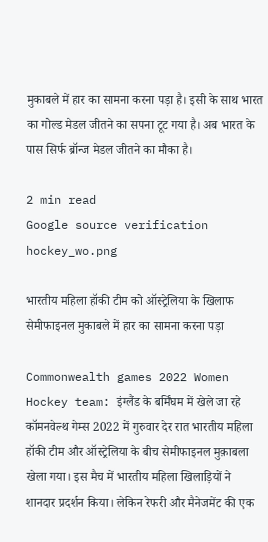मुकाबले में हार का सामना करना पड़ा है। इसी के साथ भारत का गोल्ड मेडल जीतने का सपना टूट गया है। अब भारत के पास सिर्फ ब्रॉन्ज मेडल जीतने का मौका है।

2 min read
Google source verification
hockey_wo.png

भारतीय महिला हॉकी टीम को ऑस्ट्रेलिया के खिलाफ सेमीफाइनल मुकाबले में हार का सामना करना पड़ा

Commonwealth games 2022 Women Hockey team: इंग्लैंड के बर्मिंघम में खेले जा रहे कॉमनवेल्थ गेम्स 2022 में गुरुवार देर रात भारतीय महिला हॉकी टीम और ऑस्ट्रेलिया के बीच सेमीफाइनल मुक़ाबला खेला गया। इस मैच में भारतीय महिला खिलाड़ियों ने शानदार प्रदर्शन किया। लेकिन रेफरी और मैनेजमेंट की एक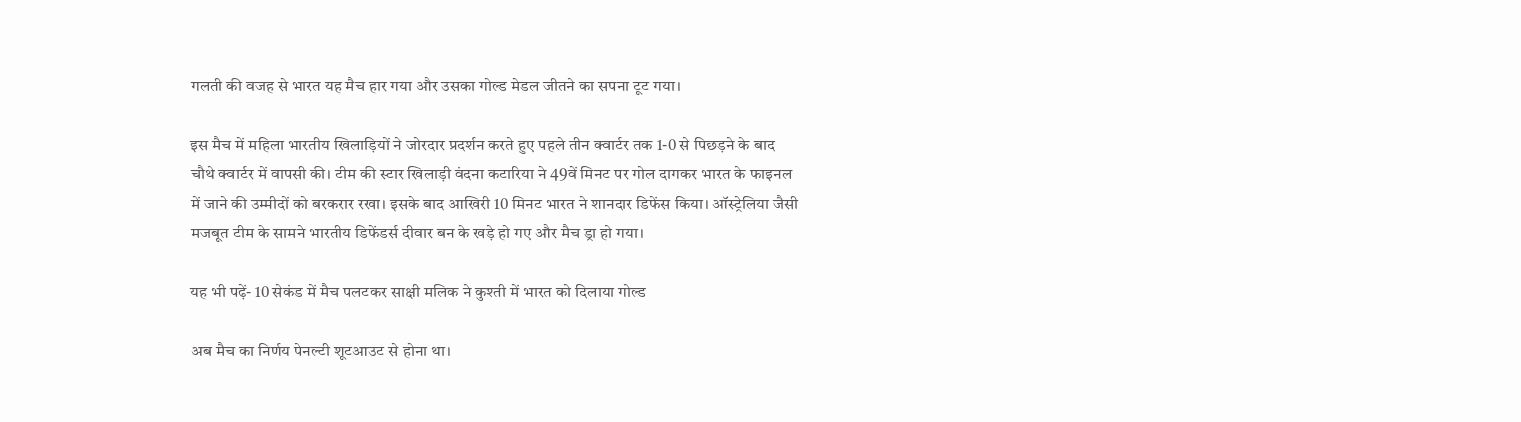गलती की वजह से भारत यह मैच हार गया और उसका गोल्ड मेडल जीतने का सपना टूट गया।

इस मैच में महिला भारतीय खिलाड़ियों ने जोरदार प्रदर्शन करते हुए पहले तीन क्वार्टर तक 1-0 से पिछड़ने के बाद चौथे क्वार्टर में वापसी की। टीम की स्टार खिलाड़ी वंदना कटारिया ने 49वें मिनट पर गोल दागकर भारत के फाइनल में जाने की उम्मीदों को बरकरार रखा। इसके बाद आखिरी 10 मिनट भारत ने शानदार डिफेंस किया। ऑस्ट्रेलिया जैसी मजबूत टीम के सामने भारतीय डिफेंडर्स दीवार बन के खड़े हो गए और मैच ड्रा हो गया।

यह भी पढ़ें- 10 सेकंड में मैच पलटकर साक्षी मलिक ने कुश्ती में भारत को दिलाया गोल्ड

अब मैच का निर्णय पेनल्टी शूटआउट से होना था।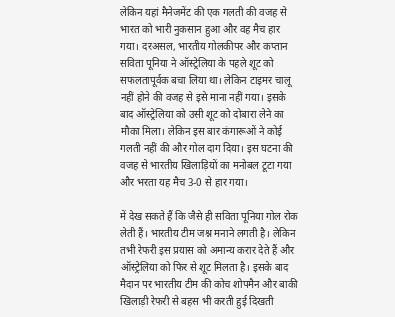लेकिन यहां मैनेजमेंट की एक गलती की वजह से भारत को भारी नुकसान हुआ और वह मैच हार गया। दरअसल, भारतीय गोलकीपर और कप्तान सविता पूनिया ने ऑस्ट्रेलिया के पहले शूट को सफलतापूर्वक बचा लिया था। लेकिन टाइमर चालू नहीं होने की वजह से इसे माना नहीं गया। इसके बाद ऑस्ट्रेलिया को उसी शूट को दोबारा लेने का मौका मिला। लेकिन इस बार कंगारूओं ने कोई गलती नहीं की और गोल दाग दिया। इस घटना की वजह से भारतीय खिलाड़ियों का मनोबल टूटा गया और भरता यह मैच 3-0 से हार गया।

में देख सकते हैं कि जैसे ही सविता पूनिया गोल रोक लेती हैं। भारतीय टीम जश्न मनाने लगती है। लेकिन तभी रेफरी इस प्रयास को अमान्य करार देते हैं और ऑस्ट्रेलिया को फिर से शूट मिलता है। इसके बाद मैदान पर भारतीय टीम की कोच शोपमैन और बाकी खिलाड़ी रेफरी से बहस भी करती हुई दिखती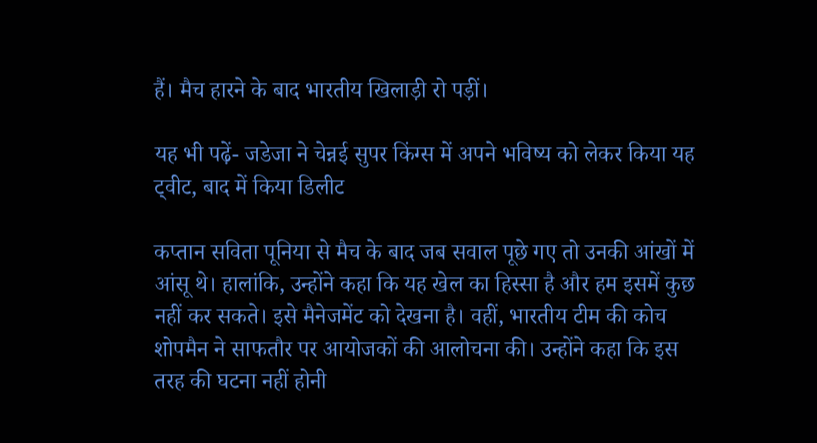हैं। मैच हारने के बाद भारतीय खिलाड़ी रो पड़ीं।

यह भी पढ़ें- जडेजा ने चेन्नई सुपर किंग्स में अपने भविष्य को लेकर किया यह ट्वीट, बाद में किया डिलीट

कप्तान सविता पूनिया से मैच के बाद जब सवाल पूछे गए तो उनकी आंखों में आंसू थे। हालांकि, उन्होंने कहा कि यह खेल का हिस्सा है और हम इसमें कुछ नहीं कर सकते। इसे मैनेजमेंट को देखना है। वहीं, भारतीय टीम की कोच शोपमैन ने साफतौर पर आयोजकों की आलोचना की। उन्होंने कहा कि इस तरह की घटना नहीं होनी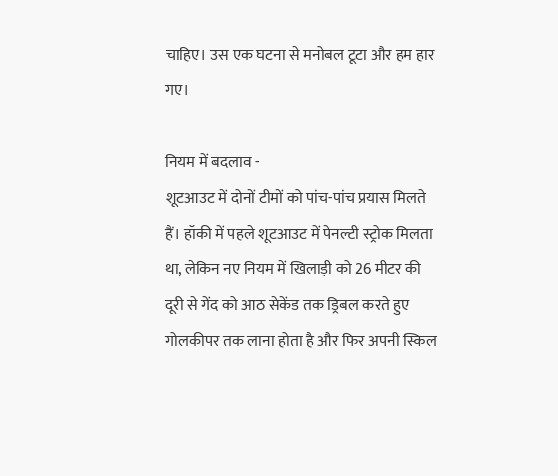चाहिए। उस एक घटना से मनोबल टूटा और हम हार गए।

नियम में बदलाव -
शूटआउट में दोनों टीमों को पांच-पांच प्रयास मिलते हैं। हॉकी में पहले शूटआउट में पेनल्टी स्ट्रोक मिलता था, लेकिन नए नियम में खिलाड़ी को 26 मीटर की दूरी से गेंद को आठ सेकेंड तक ड्रिबल करते हुए गोलकीपर तक लाना होता है और फिर अपनी स्किल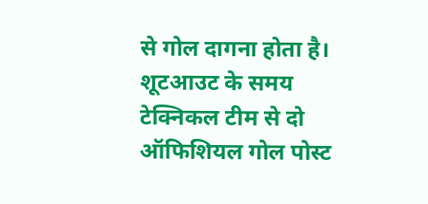से गोल दागना होता है। शूटआउट के समय टेक्निकल टीम से दो ऑफिशियल गोल पोस्ट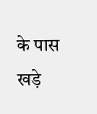के पास खड़े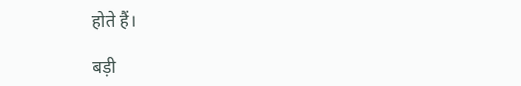होते हैं।

बड़ी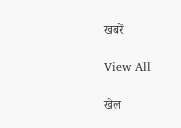खबरें

View All

खेल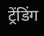ट्रेंडिंग